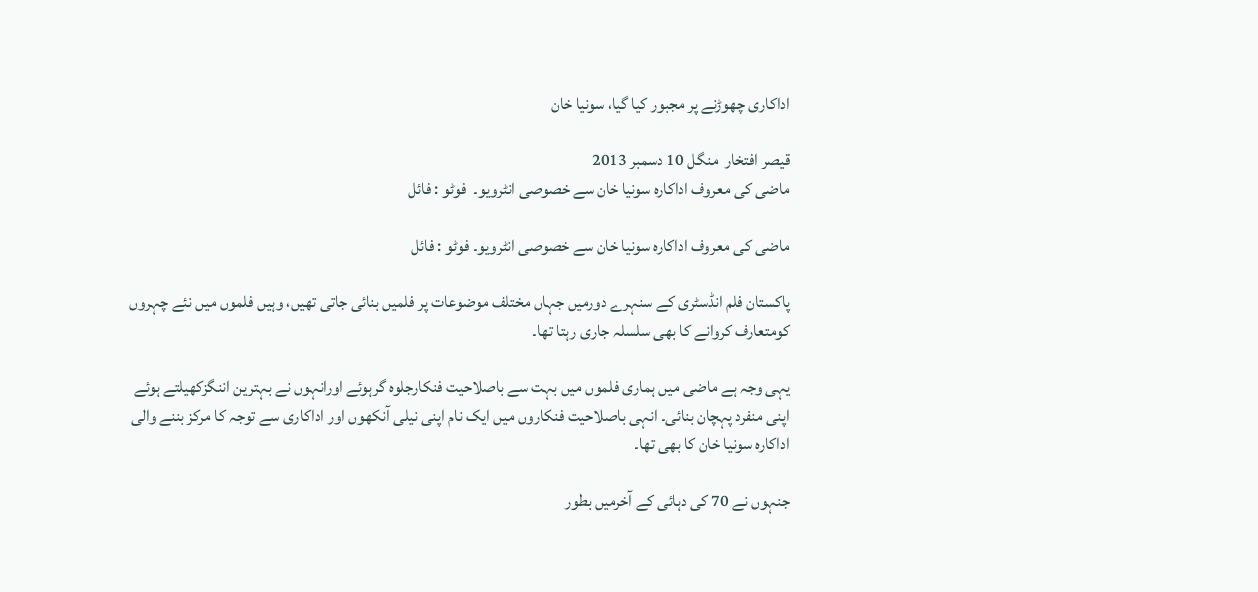اداکاری چھوڑنے پر مجبور کیا گیا، سونیا خان

قیصر افتخار  منگل 10 دسمبر 2013
ماضی کی معروف اداکارہ سونیا خان سے خصوصی انٹرویو۔  فوٹو : فائل

ماضی کی معروف اداکارہ سونیا خان سے خصوصی انٹرویو۔ فوٹو : فائل

پاکستان فلم انڈسٹری کے سنہرے دورمیں جہاں مختلف موضوعات پر فلمیں بنائی جاتی تھیں، وہیں فلموں میں نئے چہروں کومتعارف کروانے کا بھی سلسلہ جاری رہتا تھا۔

یہی وجہ ہے ماضی میں ہماری فلموں میں بہت سے باصلاحیت فنکارجلوہ گرہوئے اورانہوں نے بہترین اننگزکھیلتے ہوئے اپنی منفرد پہچان بنائی۔ انہی باصلاحیت فنکاروں میں ایک نام اپنی نیلی آنکھوں اور اداکاری سے توجہ کا مرکز بننے والی اداکارہ سونیا خان کا بھی تھا۔

جنہوں نے 70 کی دہائی کے آخرمیں بطور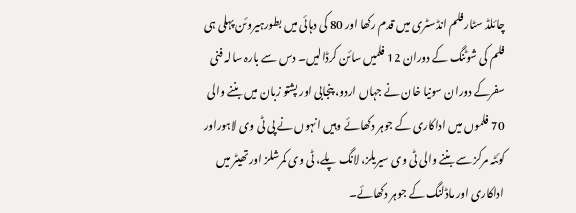چائلڈ سٹارفلم انڈسٹری میں قدم رکھا اور 80 کی دہائی میں بطورہیروئن پہلی ہی فلم کی شوٹنگ کے دوران 12 فلمیں سائن کرڈالیں۔ دس سے بارہ سالہ فنی سفرکے دوران سونیا خان نے جہاں اردو، پنجابی اور پشتو زبان میں بننے والی 70 فلموں میں اداکاری کے جوہر دکھائے وہیں انہوں نے پی ٹی وی لاہوراور کوئٹہ مرکز سے بننے والی ٹی وی سیریلز، لانگ پلے، ٹی وی کمرشلز اور تھیٹر میں اداکاری اور ماڈلنگ کے جوہر دکھائے۔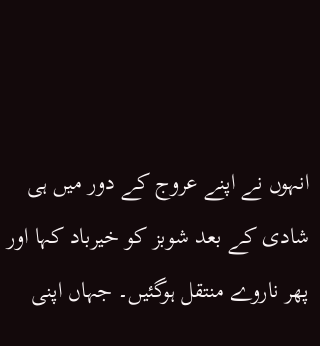انہوں نے اپنے عروج کے دور میں ہی شادی کے بعد شوبز کو خیرباد کہا اور پھر ناروے منتقل ہوگئیں۔ جہاں اپنی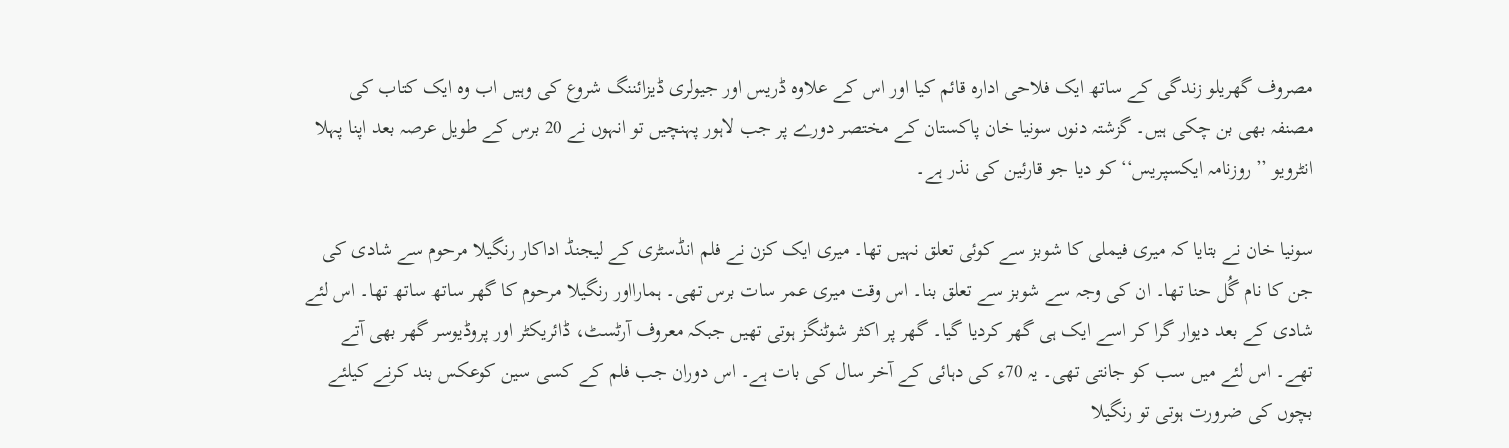مصروف گھریلو زندگی کے ساتھ ایک فلاحی ادارہ قائم کیا اور اس کے علاوہ ڈریس اور جیولری ڈیزائننگ شروع کی وہیں اب وہ ایک کتاب کی مصنفہ بھی بن چکی ہیں۔ گزشتہ دنوں سونیا خان پاکستان کے مختصر دورے پر جب لاہور پہنچیں تو انہوں نے 20 برس کے طویل عرصہ بعد اپنا پہلا انٹرویو ’’روزنامہ ایکسپریس‘‘ کو دیا جو قارئین کی نذر ہے۔

سونیا خان نے بتایا کہ میری فیملی کا شوبز سے کوئی تعلق نہیں تھا۔ میری ایک کزن نے فلم انڈسٹری کے لیجنڈ اداکار رنگیلا مرحوم سے شادی کی جن کا نام گُل حنا تھا۔ ان کی وجہ سے شوبز سے تعلق بنا۔ اس وقت میری عمر سات برس تھی۔ ہمارااور رنگیلا مرحوم کا گھر ساتھ ساتھ تھا۔ اس لئے شادی کے بعد دیوار گرا کر اسے ایک ہی گھر کردیا گیا۔ گھر پر اکثر شوٹنگز ہوتی تھیں جبکہ معروف آرٹسٹ، ڈائریکٹر اور پروڈیوسر گھر بھی آتے تھے۔ اس لئے میں سب کو جانتی تھی۔ یہ 70ء کی دہائی کے آخر سال کی بات ہے۔ اس دوران جب فلم کے کسی سین کوعکس بند کرنے کیلئے بچوں کی ضرورت ہوتی تو رنگیلا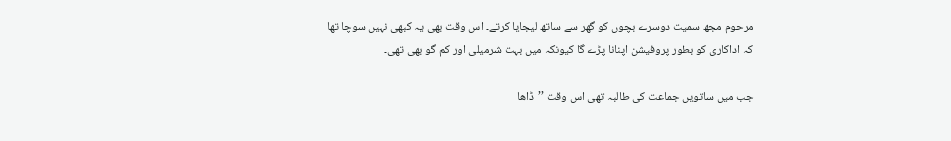مرحوم مجھ سمیت دوسرے بچوں کو گھر سے ساتھ لیجایا کرتے۔ اس وقت بھی یہ کبھی نہیں سوچا تھا کہ اداکاری کو بطور پروفیشن اپنانا پڑے گا کیونکہ میں بہت شرمیلی اور کم گو بھی تھی۔

جب میں ساتویں جماعت کی طالبہ تھی اس وقت ’’ڈاھا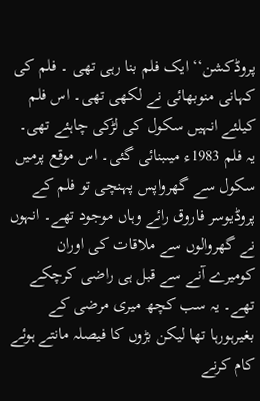پروڈکشن‘‘ ایک فلم بنا رہی تھی ۔ فلم کی کہانی منوبھائی نے لکھی تھی۔ اس فلم کیلئے انہیں سکول کی لڑکی چاہئے تھی۔ یہ فلم 1983ء میںبنائی گئی۔ اس موقع پرمیں سکول سے گھرواپس پہنچی تو فلم کے پروڈیوسر فاروق رائے وہاں موجود تھے۔ انہوں نے گھروالوں سے ملاقات کی اوران کومیرے آنے سے قبل ہی راضی کرچکے تھے۔ یہ سب کچھ میری مرضی کے بغیرہورہا تھا لیکن بڑوں کا فیصلہ مانتے ہوئے کام کرنے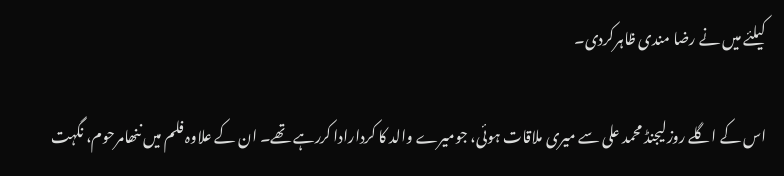کیلئے میں نے رضا مندی ظاہرکردی۔

اس کے اگلے روزلیجنڈ محمد علی سے میری ملاقات ہوئی، جومیرے والد کا کردارادا کررہے تھے۔ ان کے علاوہ فلم میں ننھامرحوم، نگہت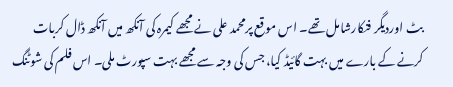بٹ اوردیگر فنکارشامل تھے۔ اس موقع پرمحمد علی نے مجھے کیمرہ کی آنکھ میں آنکھ ڈال کربات کرنے کے بارے میں بہت گائیڈ کیا، جس کی وجہ سے مجھے بہت سپورٹ ملی۔ اس فلم کی شوٹنگ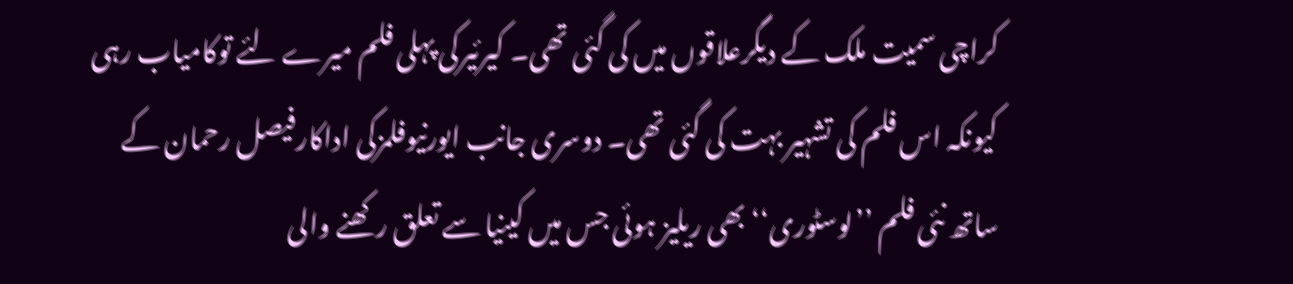کراچی سمیت ملک کے دیگرعلاقوں میں کی گئی تھی۔ کیرئیرکی پہلی فلم میرے لئے توکامیاب رہی کیونکہ اس فلم کی تشہیر بہت کی گئی تھی۔ دوسری جانب ایورنیوفلمزکی اداکارفیصل رحمان کے ساتھ نئی فلم ’’لوسٹوری‘‘ بھی ریلیز ہوئی جس میں کینیا سے تعلق رکھنے والی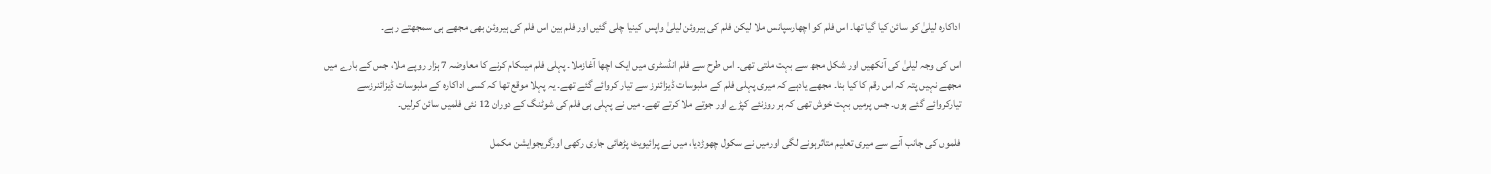اداکارہ لیلیٰ کو سائن کیا گیا تھا۔ اس فلم کو اچھارسپانس ملا لیکن فلم کی ہیروئن لیلیٰ واپس کینیا چلی گئیں اور فلم بین اس فلم کی ہیروئن بھی مجھے ہی سمجھتے رہے۔

اس کی وجہ لیلیٰ کی آنکھیں اور شکل مجھ سے بہت ملتی تھی۔ اس طرح سے فلم انڈسٹری میں ایک اچھا آغازملا۔ پہلی فلم میںکام کرنے کا معاوضہ 7 ہزار روپے ملا، جس کے بارے میں مجھے نہیں پتہ کہ اس رقم کا کیا بنا۔ مجھے یادہے کہ میری پہلی فلم کے ملبوسات ڈیزائنرز سے تیار کروائے گئے تھے۔ یہ پہلا موقع تھا کہ کسی اداکارہ کے ملبوسات ڈیزائنرزسے تیارکروائے گئے ہوں۔ جس پرمیں بہت خوش تھی کہ ہر روزنئے کپڑے اور جوتے ملا کرتے تھے۔ میں نے پہلی ہی فلم کی شوٹنگ کے دوران 12 نئی فلمیں سائن کرلیں۔

فلموں کی جانب آنے سے میری تعلیم متاثرہونے لگی اورمیں نے سکول چھوڑدیا، میں نے پرائیویٹ پڑھائی جاری رکھی اورگریجوایشن مکمل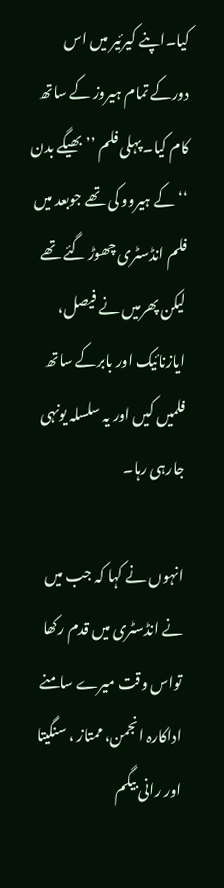کیا۔اپنے کیرئیر میں اس دورکے تمام ہیروز کے ساتھ کام کیا۔ پہلی فلم ’’بھیگے بدن ‘‘ کے ہیروو کی تھے جوبعد میں فلم انڈسٹری چھوڑ گئے تھے لیکن پھرمیں نے فیصل، ایازنائیک اور بابرکے ساتھ فلمیں کیں اور یہ سلسلہ یونہی جارہی رہا۔

انہوں نے کہا کہ جب میں نے انڈسٹری میں قدم رکھا تواس وقت میرے سامنے اداکارہ انجمن، ممتاز ، سنگیتا اور رانی بیگم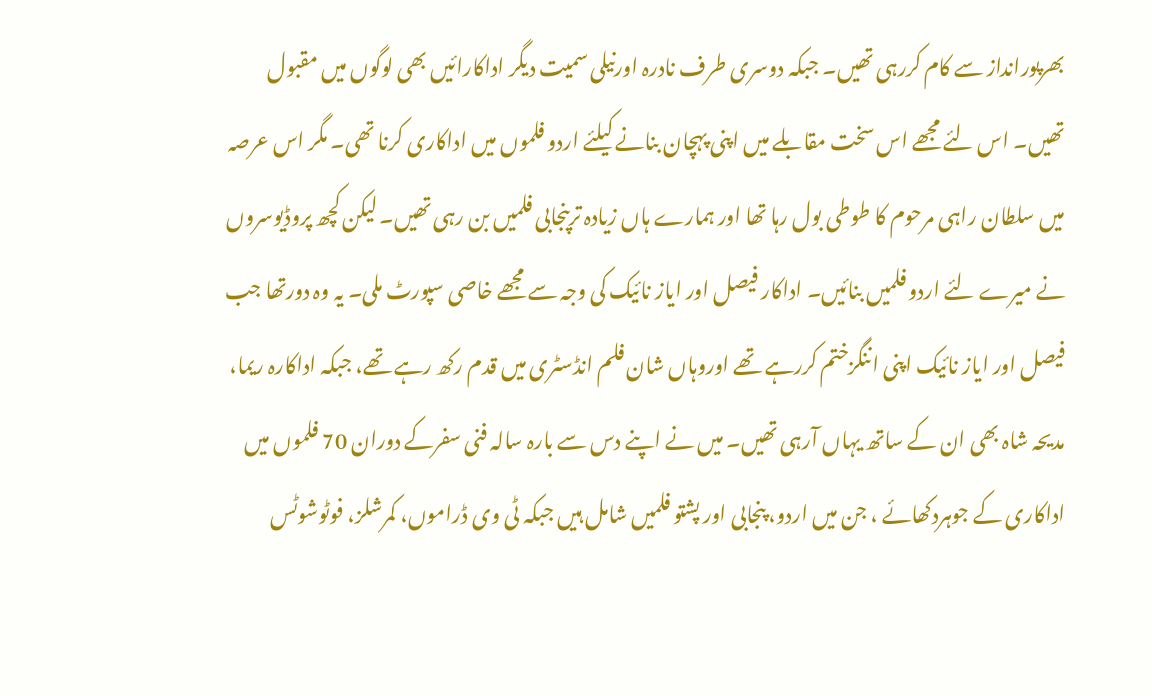بھرپورانداز سے کام کررہی تھیں۔ جبکہ دوسری طرف نادرہ اورنیلی سمیت دیگر اداکارائیں بھی لوگوں میں مقبول تھیں۔ اس لئے مجھے اس سخت مقابلے میں اپنی پہچان بنانے کیلئے اردو فلموں میں اداکاری کرنا تھی۔ مگر اس عرصہ میں سلطان راہی مرحوم کا طوطی بول رہا تھا اور ہمارے ہاں زیادہ ترپنجابی فلمیں بن رہی تھیں۔ لیکن کچھ پروڈیوسروں نے میرے لئے اردو فلمیں بنائیں۔ اداکار فیصل اور ایاز نائیک کی وجہ سے مجھے خاصی سپورٹ ملی۔ یہ وہ دورتھا جب فیصل اور ایاز نائیک اپنی اننگزختم کررہے تھے اوروہاں شان فلم انڈسٹری میں قدم رکھ رہے تھے، جبکہ اداکارہ ریما، مدیحہ شاہ بھی ان کے ساتھ یہاں آرہی تھیں۔ میں نے اپنے دس سے بارہ سالہ فنی سفرکے دوران 70 فلموں میں اداکاری کے جوہردکھائے ، جن میں اردو، پنجابی اور پشتو فلمیں شامل ہیں جبکہ ٹی وی ڈراموں، کمرشلز، فوٹوشوٹس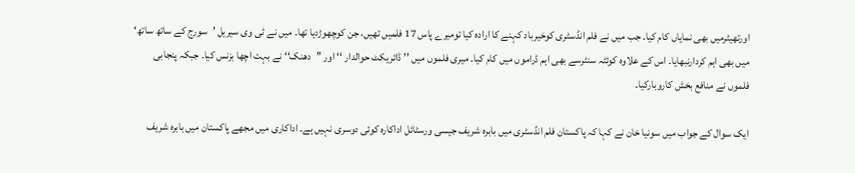اورتھیٹرمیں بھی نمایاں کام کیا۔ جب میں نے فلم انڈسٹری کوخیرباد کہنے کا ارادہ کیا تومیرے پاس 17 فلمیں تھیں، جن کوچھوڑدیا تھا۔ میں نے ٹی وی سیریل ’سورج کے ساتھ ساتھ‘ میں بھی اہم کردارنبھایا۔ اس کے علاوہ کوئٹہ سنٹرسے بھی اہم ڈراموں میں کام کیا۔ میری فلموں میں ’’ ڈائریکٹ حوالدار ‘‘ اور ’’دھنک‘‘ نے بہت اچھا بزنس کیا۔ جبکہ پنجابی فلموں نے منافع بخش کاروبارکیا۔

ایک سوال کے جواب میں سونیا خان نے کہا کہ پاکستان فلم انڈسٹری میں بابرہ شریف جیسی ورسٹائل اداکارہ کوئی دوسری نہیں ہے۔ اداکاری میں مجھے پاکستان میں بابرہ شریف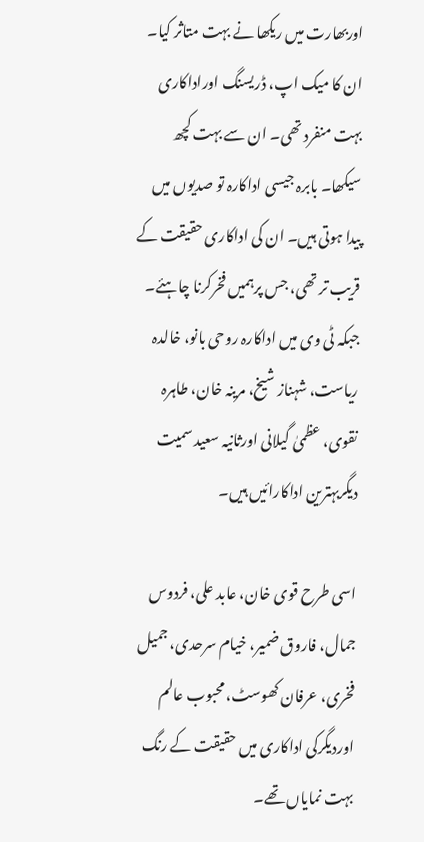اوربھارت میں ریکھا نے بہت متاثر کیا۔ ان کا میک اپ، ڈریسنگ اوراداکاری بہت منفرد تھی۔ ان سے بہت کچھ سیکھا۔ بابرہ جیسی اداکارہ تو صدیوں میں پیدا ہوتی ہیں۔ ان کی اداکاری حقیقت کے قریب تر تھی، جس پرہمیں فخرکرنا چاہئے۔ جبکہ ٹی وی میں اداکارہ روحی بانو، خالدہ ریاست، شہناز شیخ، مرینہ خان، طاہرہ نقوی، عظمیٰ گیلانی اورثانیہ سعید سمیت دیگربہترین اداکارائیں ہیں۔

اسی طرح قوی خان، عابد علی، فردوس جمال، فاروق ضمیر، خیام سرحدی، جمیل فخری، عرفان کھوسٹ، محبوب عالم اوردیگرکی اداکاری میں حقیقت کے رنگ بہت نمایاں تھے۔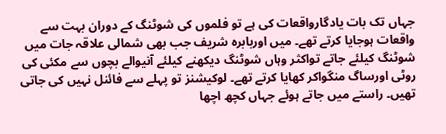جہاں تک بات یادگارواقعات کی ہے تو فلموں کی شوٹنگ کے دوران بہت سے واقعات ہوجایا کرتے تھے۔ میں اوربابرہ شریف جب بھی شمالی علاقہ جات میں شوٹنگ کیلئے جاتے تواکثر وہاں شوٹنگ دیکھنے کیلئے آنیوالے بچوں سے مکئی کی روٹی اورساگ منگواکر کھایا کرتے تھے۔ لوکیشنز تو پہلے سے فائنل نہیں کی جاتی تھیں۔ راستے میں جاتے ہوئے جہاں کچھ اچھا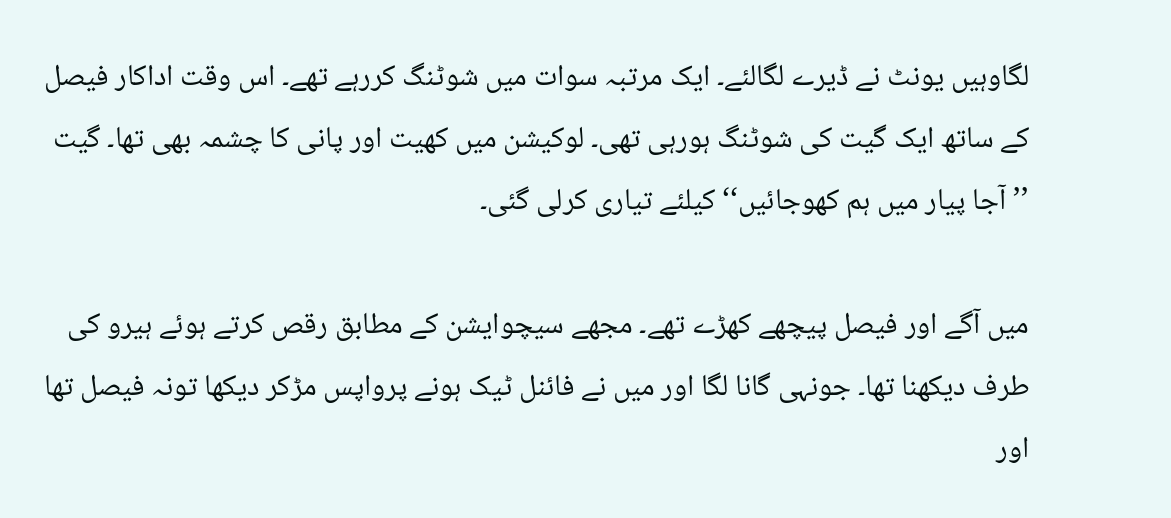لگاوہیں یونٹ نے ڈیرے لگالئے۔ ایک مرتبہ سوات میں شوٹنگ کررہے تھے۔ اس وقت اداکار فیصل کے ساتھ ایک گیت کی شوٹنگ ہورہی تھی۔ لوکیشن میں کھیت اور پانی کا چشمہ بھی تھا۔ گیت ’’آجا پیار میں ہم کھوجائیں‘‘ کیلئے تیاری کرلی گئی۔

میں آگے اور فیصل پیچھے کھڑے تھے۔ مجھے سیچوایشن کے مطابق رقص کرتے ہوئے ہیرو کی طرف دیکھنا تھا۔ جونہی گانا لگا اور میں نے فائنل ٹیک ہونے پرواپس مڑکر دیکھا تونہ فیصل تھا اور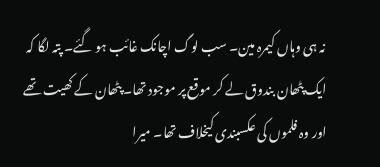نہ ہی وہاں کیمرہ مین۔ سب لوگ اچانک غائب ہو گئے۔ پتہ لگا کہ ایک پٹھان بندوق لے کر موقع پر موجود تھا۔ پٹھان کے کھیت تھے اور وہ فلموں کی عکسبندی کیخلاف تھا۔ میرا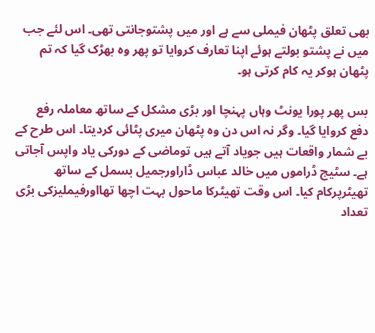بھی تعلق پٹھان فیملی سے ہے اور میں پشتوجانتی تھی۔ اس لئے جب میں نے پشتو بولتے ہوئے اپنا تعارف کروایا تو پھر وہ بھڑک گیا کہ تم پٹھان ہوکر یہ کام کرتی ہو۔

بس پھر پورا یونٹ وہاں پہنچا اور بڑی مشکل کے ساتھ معاملہ رفع دفع کروایا گیا۔ وگر نہ اس دن وہ پٹھان میری پٹائی کردیتا۔ اس طرح کے بے شمار واقعات ہیں جویاد آتے ہیں توماضی کے دورکی یاد واپس آجاتی ہے۔ سٹیج ڈراموں میں خالد عباس ڈاراورجمیل بسمل کے ساتھ تھیٹرپرکام کیا۔ اس وقت تھیٹرکا ماحول بہت اچھا تھااورفیملیزکی بڑی تعداد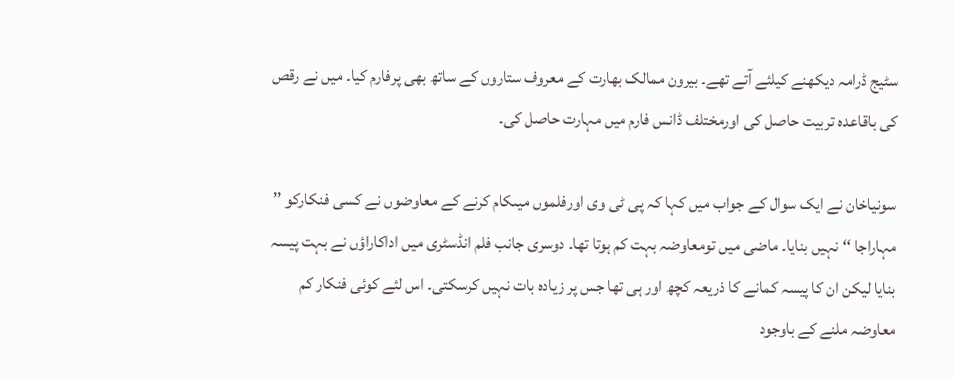سٹیج ڈرامہ دیکھنے کیلئے آتے تھے۔ بیرون ممالک بھارت کے معروف ستاروں کے ساتھ بھی پرفارم کیا۔ میں نے رقص کی باقاعدہ تربیت حاصل کی اورمختلف ڈانس فارم میں مہارت حاصل کی۔

سونیاخان نے ایک سوال کے جواب میں کہا کہ پی ٹی وی اورفلموں میںکام کرنے کے معاوضوں نے کسی فنکارکو ’’ مہاراجا ‘‘ نہیں بنایا۔ ماضی میں تومعاوضہ بہت کم ہوتا تھا۔ دوسری جانب فلم انڈسٹری میں اداکاراؤں نے بہت پیسہ بنایا لیکن ان کا پیسہ کمانے کا ذریعہ کچھ اور ہی تھا جس پر زیادہ بات نہیں کرسکتی۔ اس لئے کوئی فنکار کم معاوضہ ملنے کے باوجود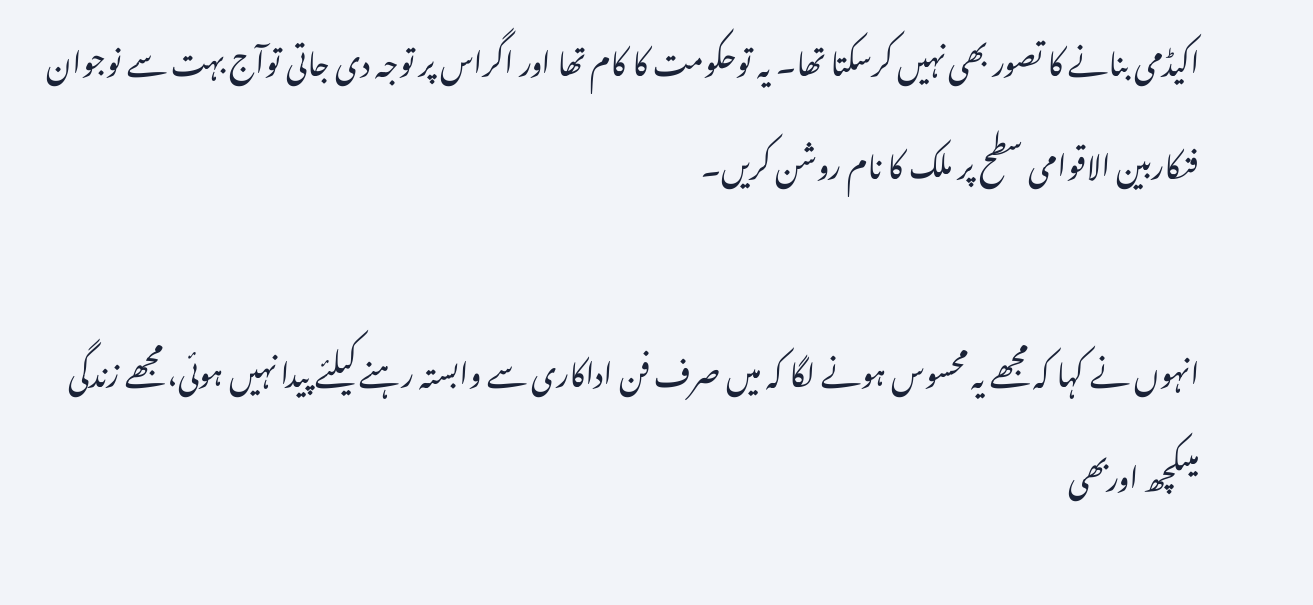اکیڈمی بنانے کا تصور بھی نہیں کرسکتا تھا۔ یہ توحکومت کا کام تھا اور اگراس پر توجہ دی جاتی توآج بہت سے نوجوان فنکاربین الاقوامی سطح پر ملک کا نام روشن کریں۔

انہوں نے کہا کہ مجھے یہ محسوس ہونے لگا کہ میں صرف فن اداکاری سے وابستہ رہنے کیلئے پیدا نہیں ہوئی، مجھے زندگی میںکچھ اوربھی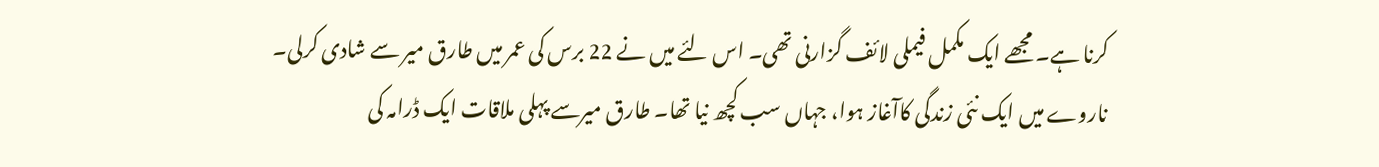کرنا ہے۔ مجھے ایک مکمل فیملی لائف گزارنی تھی۔ اس لئے میں نے 22 برس کی عمر میں طارق میر سے شادی کرلی۔ ناروے میں ایک نئی زندگی کاآغاز ہوا، جہاں سب کچھ نیا تھا۔ طارق میرسے پہلی ملاقات ایک ڈرامہ کی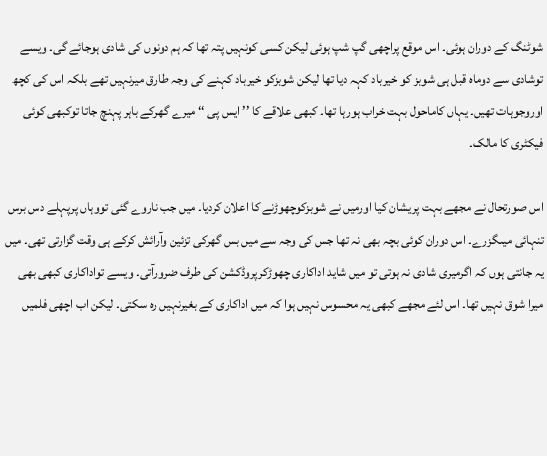شوٹنگ کے دوران ہوئی۔ اس موقع پراچھی گپ شپ ہوئی لیکن کسی کونہیں پتہ تھا کہ ہم دونوں کی شادی ہوجائے گی۔ ویسے توشادی سے دوماہ قبل ہی شوبز کو خیرباد کہہ دیا تھا لیکن شوبزکو خیرباد کہنے کی وجہ طارق میرنہیں تھے بلکہ اس کی کچھ اوروجوہات تھیں۔ یہاں کاماحول بہت خراب ہورہا تھا۔ کبھی علاقے کا ’’ ایس پی ‘‘ میرے گھرکے باہر پہنچ جاتا توکبھی کوئی فیکٹری کا مالک۔

اس صورتحال نے مجھے بہت پریشان کیا اورمیں نے شوبزکوچھوڑنے کا اعلان کردیا۔ میں جب ناروے گئی تووہاں پرپہلے دس برس تنہائی میںگزرے۔ اس دوران کوئی بچہ بھی نہ تھا جس کی وجہ سے میں بس گھرکی تزئین وآرائش کرکے ہی وقت گزارتی تھی۔ میں یہ جانتی ہوں کہ اگرمیری شادی نہ ہوتی تو میں شاید اداکاری چھوڑکرپروڈکشن کی طرف ضرورآتی۔ ویسے تواداکاری کبھی بھی میرا شوق نہیں تھا۔ اس لئے مجھے کبھی یہ محسوس نہیں ہوا کہ میں اداکاری کے بغیرنہیں رہ سکتی۔ لیکن اب اچھی فلمیں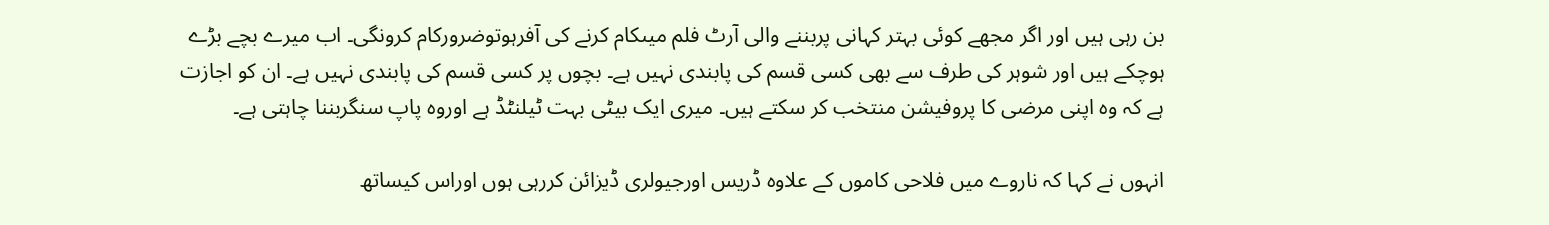بن رہی ہیں اور اگر مجھے کوئی بہتر کہانی پربننے والی آرٹ فلم میںکام کرنے کی آفرہوتوضرورکام کرونگی۔ اب میرے بچے بڑے ہوچکے ہیں اور شوہر کی طرف سے بھی کسی قسم کی پابندی نہیں ہے۔ بچوں پر کسی قسم کی پابندی نہیں ہے۔ ان کو اجازت ہے کہ وہ اپنی مرضی کا پروفیشن منتخب کر سکتے ہیں۔ میری ایک بیٹی بہت ٹیلنٹڈ ہے اوروہ پاپ سنگربننا چاہتی ہے۔

انہوں نے کہا کہ ناروے میں فلاحی کاموں کے علاوہ ڈریس اورجیولری ڈیزائن کررہی ہوں اوراس کیساتھ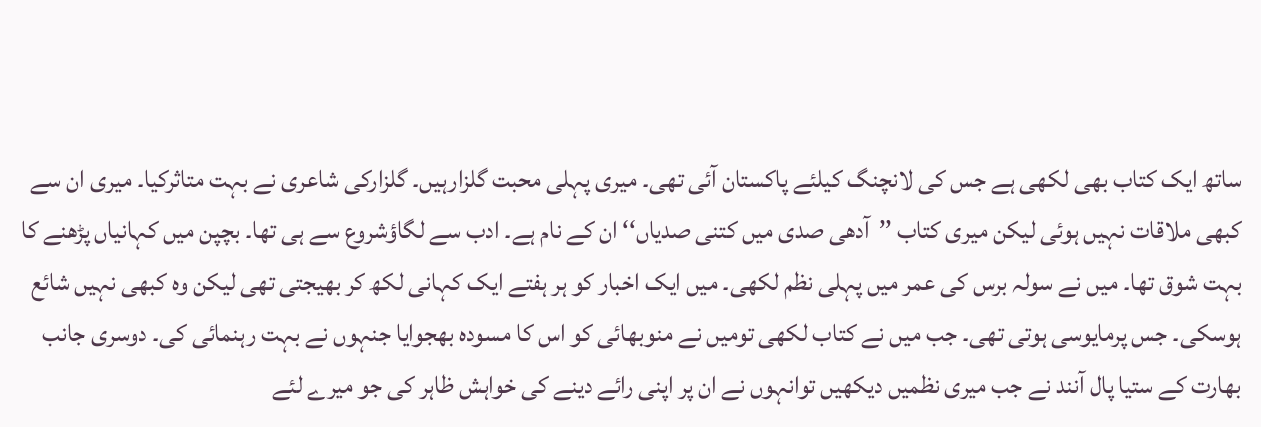ساتھ ایک کتاب بھی لکھی ہے جس کی لانچنگ کیلئے پاکستان آئی تھی۔ میری پہلی محبت گلزارہیں۔ گلزارکی شاعری نے بہت متاثرکیا۔ میری ان سے کبھی ملاقات نہیں ہوئی لیکن میری کتاب ’’آدھی صدی میں کتنی صدیاں‘‘ ان کے نام ہے۔ ادب سے لگاؤشروع سے ہی تھا۔ بچپن میں کہانیاں پڑھنے کا بہت شوق تھا۔ میں نے سولہ برس کی عمر میں پہلی نظم لکھی۔ میں ایک اخبار کو ہر ہفتے ایک کہانی لکھ کر بھیجتی تھی لیکن وہ کبھی نہیں شائع ہوسکی۔ جس پرمایوسی ہوتی تھی۔ جب میں نے کتاب لکھی تومیں نے منوبھائی کو اس کا مسودہ بھجوایا جنہوں نے بہت رہنمائی کی۔ دوسری جانب بھارت کے ستیا پال آنند نے جب میری نظمیں دیکھیں توانہوں نے ان پر اپنی رائے دینے کی خواہش ظاہر کی جو میرے لئے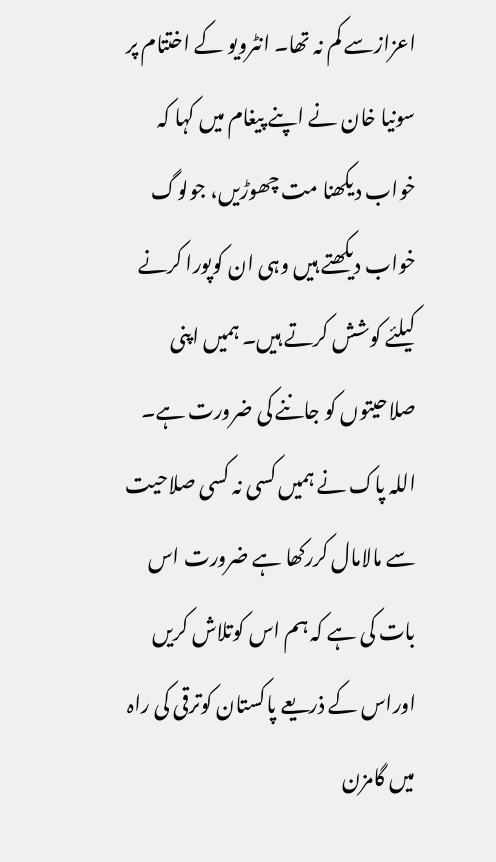اعزازسے کم نہ تھا۔ انٹرویو کے اختتام پر سونیا خان نے اپنے پیغام میں کہا کہ خواب دیکھنا مت چھوڑیں، جولوگ خواب دیکھتے ہیں وہی ان کوپورا کرنے کیلئے کوشش کرتے ہیں۔ ہمیں اپنی صلاحیتوں کو جاننے کی ضرورت ہے۔ اللہ پاک نے ہمیں کسی نہ کسی صلاحیت سے مالامال کررکھا ہے ضرورت اس بات کی ہے کہ ہم اس کوتلاش کریں اوراس کے ذریعے پاکستان کوترقی کی راہ میں گامزن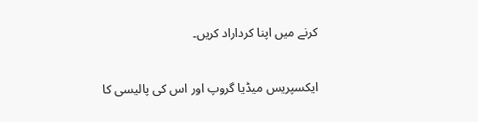کرنے میں اپنا کرداراد کریں۔

ایکسپریس میڈیا گروپ اور اس کی پالیسی کا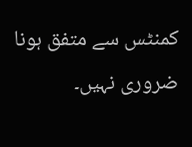کمنٹس سے متفق ہونا ضروری نہیں۔